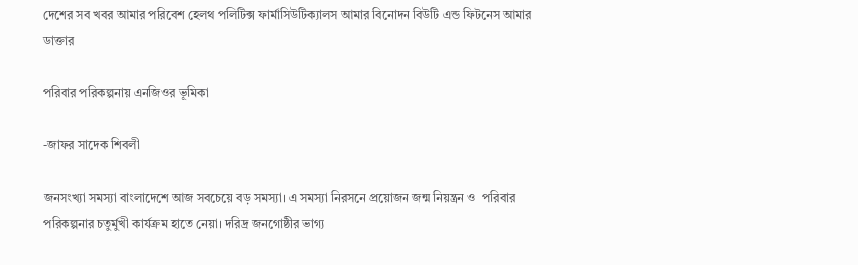দেশের সব খবর আমার পরিবেশ হেলথ পলিটিক্স ফার্মাসিউটিক্যালস আমার বিনোদন বিউটি এন্ড ফিটনেস আমার ডাক্তার

পরিবার পরিকল্পনায় এনজিওর ভূমিকা

-জাফর সাদেক শিবলী

জনসংখ্যা সমস্যা বাংলাদেশে আজ সবচেয়ে বড় সমস্যা। এ সমস্যা নিরসনে প্রয়োজন জন্ম নিয়ন্ত্রন ও  পরিবার পরিকল্পনার চতুর্মুখী কার্যক্রম হাতে নেয়া। দরিদ্র জনগোষ্ঠীর ভাগ্য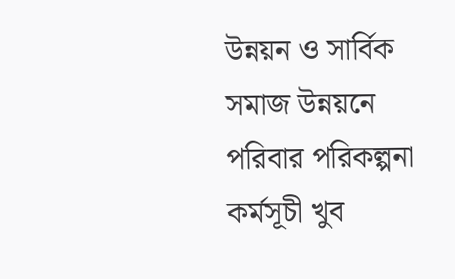উন্নয়ন ও সার্বিক সমাজ উন্নয়নে পরিবার পরিকল্পনা কর্মসূচী খুব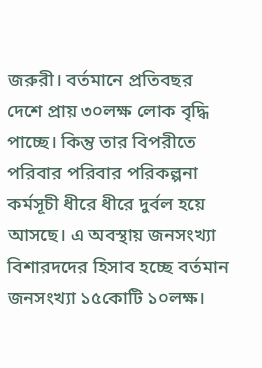জরুরী। বর্তমানে প্রতিবছর দেশে প্রায় ৩০লক্ষ লোক বৃদ্ধি পাচ্ছে। কিন্তু তার বিপরীতে পরিবার পরিবার পরিকল্পনা কর্মসূচী ধীরে ধীরে দুর্বল হয়ে আসছে। এ অবস্থায় জনসংখ্যা বিশারদদের হিসাব হচ্ছে বর্তমান জনসংখ্যা ১৫কোটি ১০লক্ষ।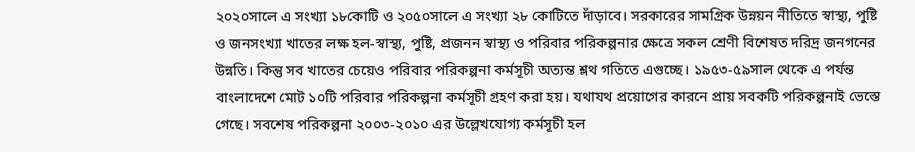২০২০সালে এ সংখ্যা ১৮কোটি ও ২০৫০সালে এ সংখ্যা ২৮ কোটিতে দাঁড়াবে। সরকারের সামগ্রিক উন্নয়ন নীতিতে স্বাস্থ্য, পুষ্টি ও জনসংখ্যা খাতের লক্ষ হল-স্বাস্থ্য, পুষ্টি, প্রজনন স্বাস্থ্য ও পরিবার পরিকল্পনার ক্ষেত্রে সকল শ্রেণী বিশেষত দরিদ্র জনগনের উন্নতি। কিন্তু সব খাতের চেয়েও পরিবার পরিকল্পনা কর্মসূচী অত্যন্ত শ্লথ গতিতে এগুচ্ছে। ১৯৫৩-৫৯সাল থেকে এ পর্যন্ত বাংলাদেশে মোট ১০টি পরিবার পরিকল্পনা কর্মসূচী গ্রহণ করা হয়। যথাযথ প্রয়োগের কারনে প্রায় সবকটি পরিকল্পনাই ভেস্তে গেছে। সবশেষ পরিকল্পনা ২০০৩-২০১০ এর উল্লেখযোগ্য কর্মসূচী হল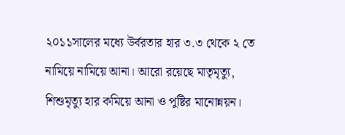২০১১সালের মধ্যে উর্বরতার হার ৩.৩ থেকে ২ তে নামিয়ে নামিয়ে আনা। আরো রয়েছে মাতৃমৃত্যু, শিশুমৃত্যু হার কমিয়ে আনা ও পুষ্টির মানোন্নয়ন।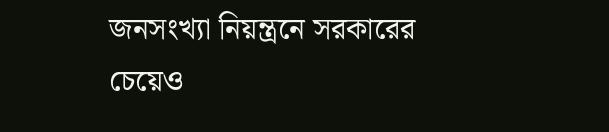জনসংখ্যা নিয়ন্ত্রনে সরকারের চেয়েও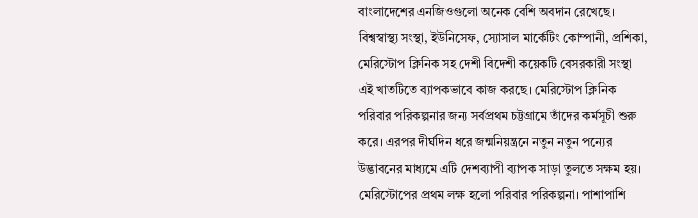বাংলাদেশের এনজিওগুলো অনেক বেশি অবদান রেখেছে। বিশ্বস্বাস্থ্য সংস্থা, ইউনিসেফ, স্যোসাল মার্কেটিং কোম্পানী, প্রশিকা, মেরিস্টোপ ক্লিনিক সহ দেশী বিদেশী কয়েকটি বেসরকারী সংস্থা এই খাতটিতে ব্যাপকভাবে কাজ করছে। মেরিস্টোপ ক্লিনিক পরিবার পরিকল্পনার জন্য সর্বপ্রথম চট্টগ্রামে তাঁদের কর্মসূচী শুরু করে। এরপর দীর্ঘদিন ধরে জন্মনিয়ন্ত্রনে নতুন নতুন পন্যের উদ্ভাবনের মাধ্যমে এটি দেশব্যাপী ব্যাপক সাড়া তুলতে সক্ষম হয়। মেরিস্টোপের প্রথম লক্ষ হলো পরিবার পরিকল্পনা। পাশাপাশি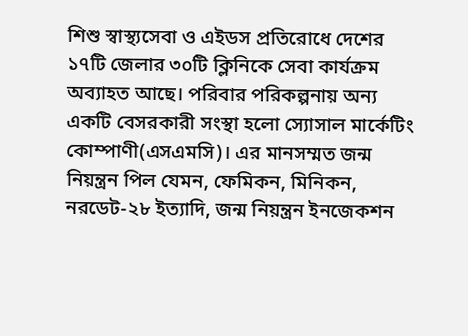শিশু স্বাস্থ্যসেবা ও এইডস প্রতিরোধে দেশের ১৭টি জেলার ৩০টি ক্লিনিকে সেবা কার্যক্রম অব্যাহত আছে। পরিবার পরিকল্পনায় অন্য একটি বেসরকারী সংস্থা হলো স্যোসাল মার্কেটিং কোম্পাণী(এসএমসি)। এর মানসম্মত জন্ম নিয়ন্ত্রন পিল যেমন, ফেমিকন, মিনিকন, নরডেট-২৮ ইত্যাদি, জন্ম নিয়ন্ত্রন ইনজেকশন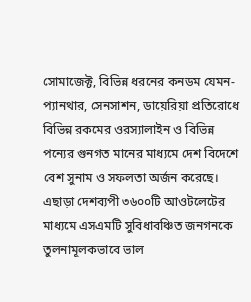সোমাজেক্ট, বিভিন্ন ধরনের কনডম যেমন- প্যানথার, সেনসাশন, ডায়েরিয়া প্রতিরোধে বিভিন্ন রকমের ওরস্যালাইন ও বিভিন্ন পন্যের গুনগত মানের মাধ্যমে দেশ বিদেশে বেশ সুনাম ও সফলতা অর্জন করেছে। এছাড়া দেশব্যপী ৩৬০০টি আওটলেটের মাধ্যমে এসএমটি সুবিধাবঞ্চিত জনগনকে তুলনামূলকভাবে ভাল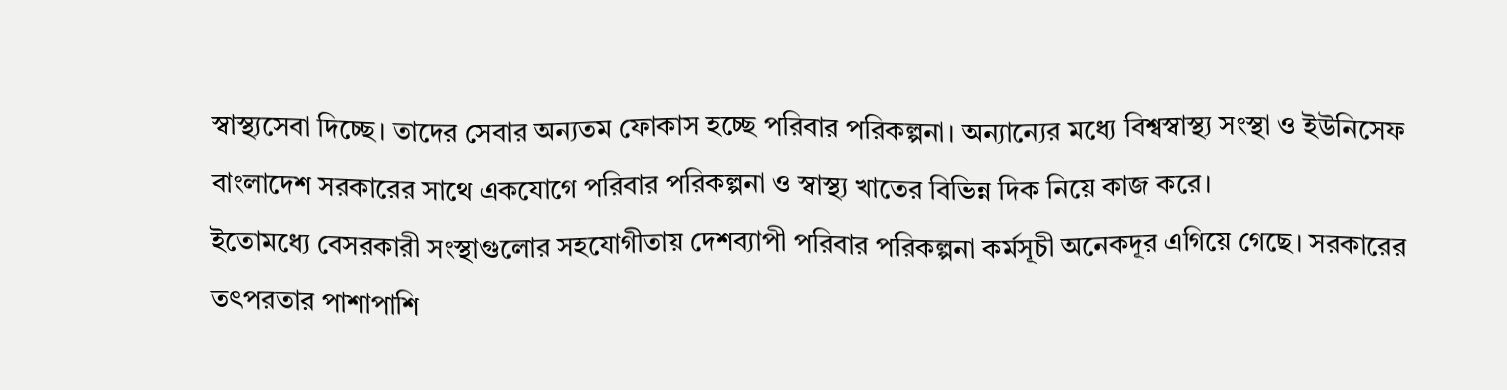স্বাস্থ্যসেবা দিচ্ছে। তাদের সেবার অন্যতম ফোকাস হচ্ছে পরিবার পরিকল্পনা। অন্যান্যের মধ্যে বিশ্বস্বাস্থ্য সংস্থা ও ইউনিসেফ বাংলাদেশ সরকারের সাথে একযোগে পরিবার পরিকল্পনা ও স্বাস্থ্য খাতের বিভিন্ন দিক নিয়ে কাজ করে।
ইতোমধ্যে বেসরকারী সংস্থাগুলোর সহযোগীতায় দেশব্যাপী পরিবার পরিকল্পনা কর্মসূচী অনেকদূর এগিয়ে গেছে। সরকারের তৎপরতার পাশাপাশি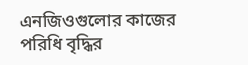এনজিওগুলোর কাজের পরিধি বৃদ্ধির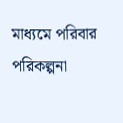মাধ্যমে পরিবার পরিকল্পনা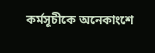কর্মসূচীকে অনেকাংশে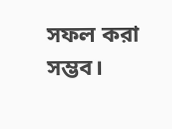সফল করা সম্ভব।